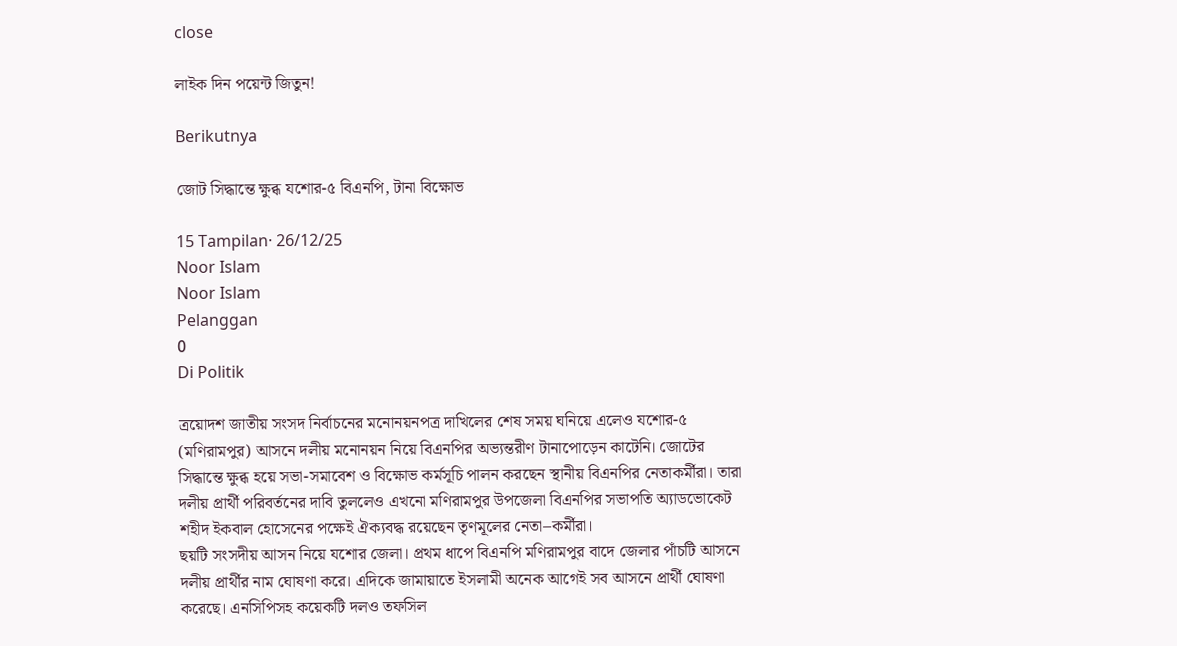close

লাইক দিন পয়েন্ট জিতুন!

Berikutnya

জোট সিদ্ধান্তে ক্ষুব্ধ যশোর-৫ বিএনপি, টানা বিক্ষোভ

15 Tampilan· 26/12/25
Noor Islam
Noor Islam
Pelanggan
0
Di Politik

ত্রয়োদশ জাতীয় সংসদ নির্বাচনের মনোনয়নপত্র দাখিলের শেষ সময় ঘনিয়ে এলেও যশোর-৫ (মণিরামপুর) আসনে দলীয় মনোনয়ন নিয়ে বিএনপির অভ্যন্তরীণ টানাপোড়েন কাটেনি। জোটের সিদ্ধান্তে ক্ষুব্ধ হয়ে সভা-সমাবেশ ও বিক্ষোভ কর্মসূচি পালন করছেন স্থানীয় বিএনপির নেতাকর্মীরা। তারা দলীয় প্রার্থী পরিবর্তনের দাবি তুললেও এখনো মণিরামপুর উপজেলা বিএনপির সভাপতি অ্যাডভোকেট শহীদ ইকবাল হোসেনের পক্ষেই ঐক্যবদ্ধ রয়েছেন তৃণমূলের নেতা–কর্মীরা।
ছয়টি সংসদীয় আসন নিয়ে যশোর জেলা। প্রথম ধাপে বিএনপি মণিরামপুর বাদে জেলার পাঁচটি আসনে দলীয় প্রার্থীর নাম ঘোষণা করে। এদিকে জামায়াতে ইসলামী অনেক আগেই সব আসনে প্রার্থী ঘোষণা করেছে। এনসিপিসহ কয়েকটি দলও তফসিল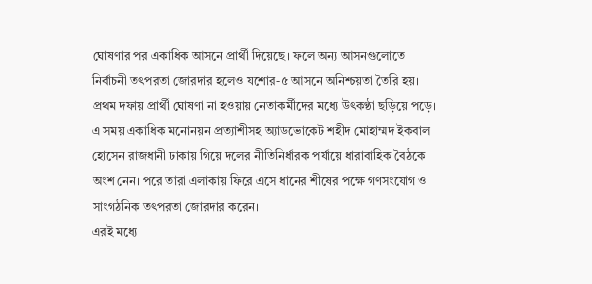ঘোষণার পর একাধিক আসনে প্রার্থী দিয়েছে। ফলে অন্য আসনগুলোতে নির্বাচনী তৎপরতা জোরদার হলেও যশোর-৫ আসনে অনিশ্চয়তা তৈরি হয়।
প্রথম দফায় প্রার্থী ঘোষণা না হওয়ায় নেতাকর্মীদের মধ্যে উৎকণ্ঠা ছড়িয়ে পড়ে। এ সময় একাধিক মনোনয়ন প্রত্যাশীসহ অ্যাডভোকেট শহীদ মোহাম্মদ ইকবাল হোসেন রাজধানী ঢাকায় গিয়ে দলের নীতিনির্ধারক পর্যায়ে ধারাবাহিক বৈঠকে অংশ নেন। পরে তারা এলাকায় ফিরে এসে ধানের শীষের পক্ষে গণসংযোগ ও সাংগঠনিক তৎপরতা জোরদার করেন।
এরই মধ্যে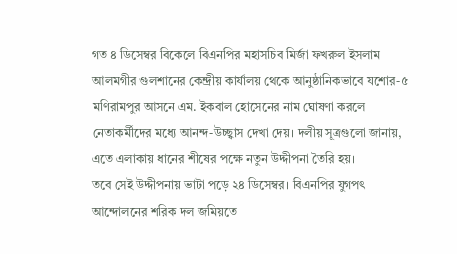গত ৪ ডিসেম্বর বিকেলে বিএনপির মহাসচিব মির্জা ফখরুল ইসলাম আলমগীর গুলশানের কেন্দ্রীয় কার্যালয় থেকে আনুষ্ঠানিকভাবে যশোর-৫ মণিরামপুর আসনে এম. ইকবাল হোসেনের নাম ঘোষণা করলে নেতাকর্মীদের মধ্যে আনন্দ-উচ্ছ্বাস দেখা দেয়। দলীয় সূত্রগুলো জানায়, এতে এলাকায় ধানের শীষের পক্ষে নতুন উদ্দীপনা তৈরি হয়।
তবে সেই উদ্দীপনায় ভাটা পড়ে ২৪ ডিসেম্বর। বিএনপির যুগপৎ আন্দোলনের শরিক দল জমিয়তে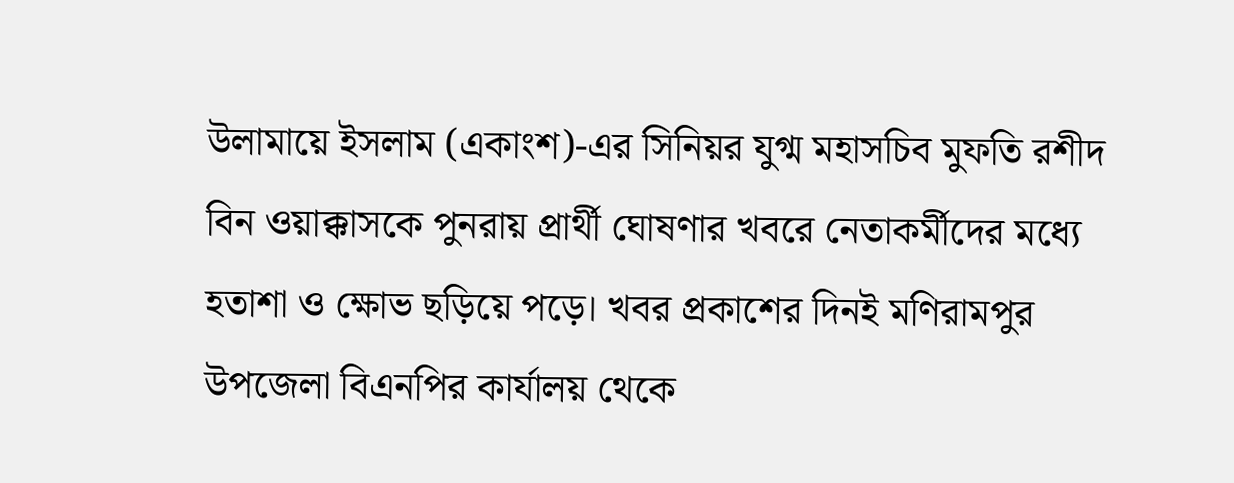উলামায়ে ইসলাম (একাংশ)-এর সিনিয়র যুগ্ম মহাসচিব মুফতি রশীদ বিন ওয়াক্কাসকে পুনরায় প্রার্থী ঘোষণার খবরে নেতাকর্মীদের মধ্যে হতাশা ও ক্ষোভ ছড়িয়ে পড়ে। খবর প্রকাশের দিনই মণিরামপুর উপজেলা বিএনপির কার্যালয় থেকে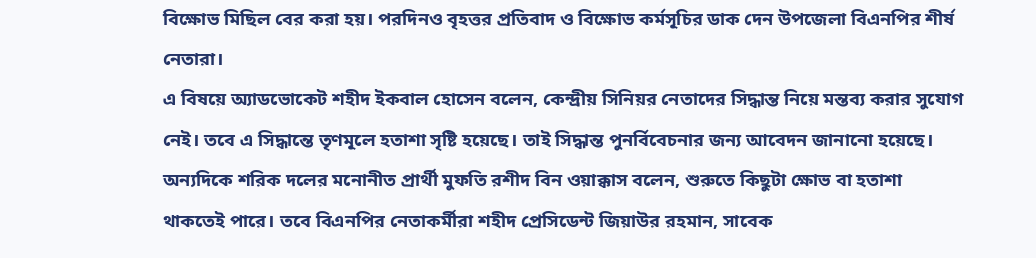বিক্ষোভ মিছিল বের করা হয়। পরদিনও বৃহত্তর প্রতিবাদ ও বিক্ষোভ কর্মসূচির ডাক দেন উপজেলা বিএনপির শীর্ষ নেতারা।
এ বিষয়ে অ্যাডভোকেট শহীদ ইকবাল হোসেন বলেন, কেন্দ্রীয় সিনিয়র নেতাদের সিদ্ধান্ত নিয়ে মন্তব্য করার সুযোগ নেই। তবে এ সিদ্ধান্তে তৃণমূলে হতাশা সৃষ্টি হয়েছে। তাই সিদ্ধান্ত পুনর্বিবেচনার জন্য আবেদন জানানো হয়েছে।
অন্যদিকে শরিক দলের মনোনীত প্রার্থী মুফতি রশীদ বিন ওয়াক্কাস বলেন, শুরুতে কিছুটা ক্ষোভ বা হতাশা থাকতেই পারে। তবে বিএনপির নেতাকর্মীরা শহীদ প্রেসিডেন্ট জিয়াউর রহমান, সাবেক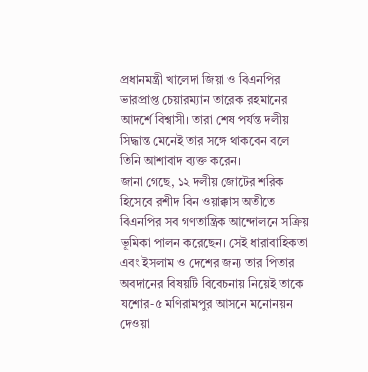প্রধানমন্ত্রী খালেদা জিয়া ও বিএনপির ভারপ্রাপ্ত চেয়ারম্যান তারেক রহমানের আদর্শে বিশ্বাসী। তারা শেষ পর্যন্ত দলীয় সিদ্ধান্ত মেনেই তার সঙ্গে থাকবেন বলে তিনি আশাবাদ ব্যক্ত করেন।
জানা গেছে, ১২ দলীয় জোটের শরিক হিসেবে রশীদ বিন ওয়াক্কাস অতীতে বিএনপির সব গণতান্ত্রিক আন্দোলনে সক্রিয় ভূমিকা পালন করেছেন। সেই ধারাবাহিকতা এবং ইসলাম ও দেশের জন্য তার পিতার অবদানের বিষয়টি বিবেচনায় নিয়েই তাকে যশোর-৫ মণিরামপুর আসনে মনোনয়ন দেওয়া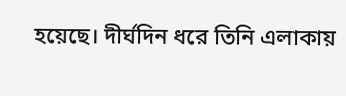হয়েছে। দীর্ঘদিন ধরে তিনি এলাকায়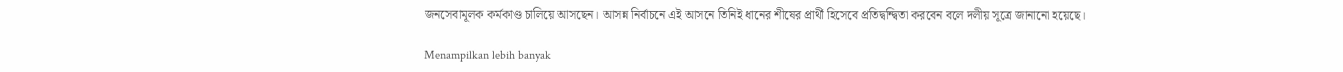জনসেবামূলক কর্মকাণ্ড চালিয়ে আসছেন। আসন্ন নির্বাচনে এই আসনে তিনিই ধানের শীষের প্রার্থী হিসেবে প্রতিদ্বন্দ্বিতা করবেন বলে দলীয় সূত্রে জানানো হয়েছে।

Menampilkan lebih banyak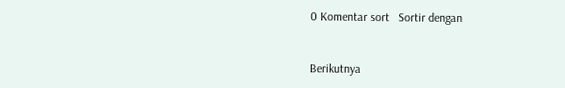0 Komentar sort   Sortir dengan


Berikutnya